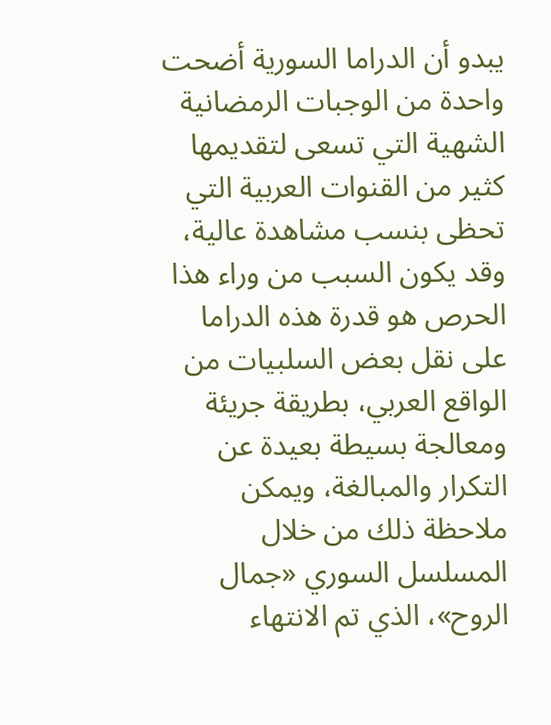يبدو أن الدراما السورية أضحت واحدة من الوجبات الرمضانية الشهية التي تسعى لتقديمها كثير من القنوات العربية التي تحظى بنسب مشاهدة عالية، وقد يكون السبب من وراء هذا الحرص هو قدرة هذه الدراما على نقل بعض السلبيات من الواقع العربي، بطريقة جريئة ومعالجة بسيطة بعيدة عن التكرار والمبالغة، ويمكن ملاحظة ذلك من خلال المسلسل السوري «جمال الروح»، الذي تم الانتهاء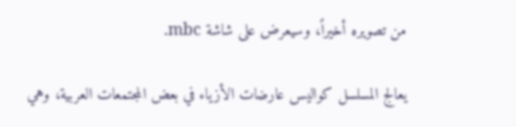من تصويره أخيراً، وسيعرض على شاشة mbc.

يعالج المسلسل كواليس عارضات الأزياء في بعض المجتمعات العربية، وهي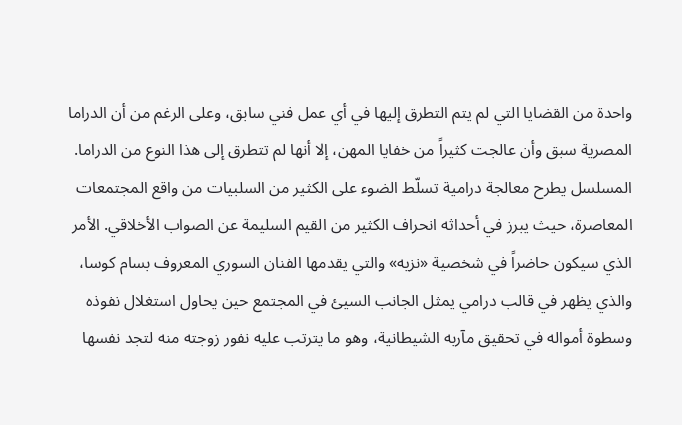واحدة من القضايا التي لم يتم التطرق إليها في أي عمل فني سابق، وعلى الرغم من أن الدراما المصرية سبق وأن عالجت كثيراً من خفايا المهن، إلا أنها لم تتطرق إلى هذا النوع من الدراما. المسلسل يطرح معالجة درامية تسلّط الضوء على الكثير من السلبيات من واقع المجتمعات المعاصرة، حيث يبرز في أحداثه انحراف الكثير من القيم السليمة عن الصواب الأخلاقي. الأمر الذي سيكون حاضراً في شخصية «نزيه» والتي يقدمها الفنان السوري المعروف بسام كوسا، والذي يظهر في قالب درامي يمثل الجانب السيئ في المجتمع حين يحاول استغلال نفوذه وسطوة أمواله في تحقيق مآربه الشيطانية، وهو ما يترتب عليه نفور زوجته منه لتجد نفسها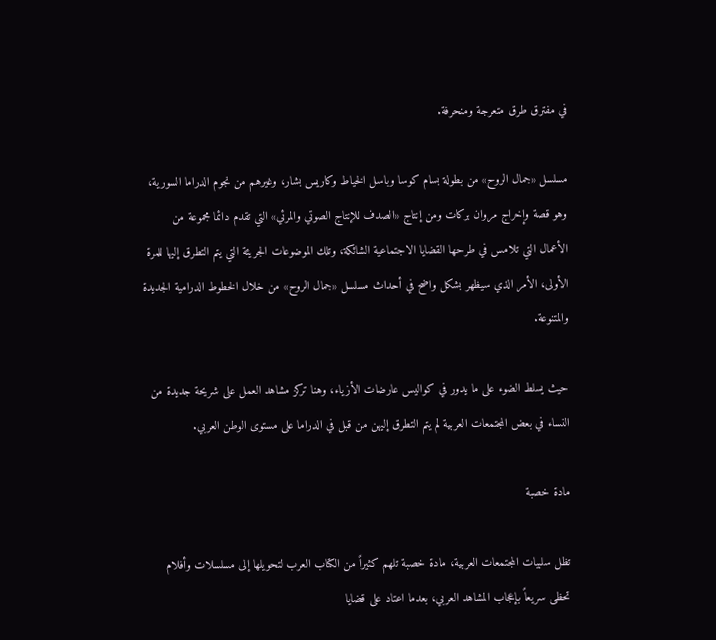في مفترق طرق متعرجة ومنحرفة.

مسلسل «جمال الروح» من بطولة بسام كوسا وباسل الخياط وكاريس بشار، وغيرهم من نجوم الدراما السورية، وهو قصة وإخراج مروان بركات ومن إنتاج «الصدف للإنتاج الصوتي والمرئي» التي تقدم دائما مجموعة من الأعمال التي تلامس في طرحها القضايا الاجتماعية الشائكة، وتلك الموضوعات الجريئة التي يتم التطرق إليها للمرة الأولى، الأمر الذي سيظهر بشكل واضح في أحداث مسلسل «جمال الروح» من خلال الخطوط الدرامية الجديدة والمتنوعة.

حيث يسلط الضوء على ما يدور في كواليس عارضات الأزياء، وهنا تركز مشاهد العمل على شريحة جديدة من النساء في بعض المجتمعات العربية لم يتم التطرق إليهن من قبل في الدراما على مستوى الوطن العربي.

مادة خصبة

تظل سلبيات المجتمعات العربية، مادة خصبة تلهم كثيراً من الكتاب العرب لتحويلها إلى مسلسلات وأفلام تحظى سريعاً بإعجاب المشاهد العربي، بعدما اعتاد على قضايا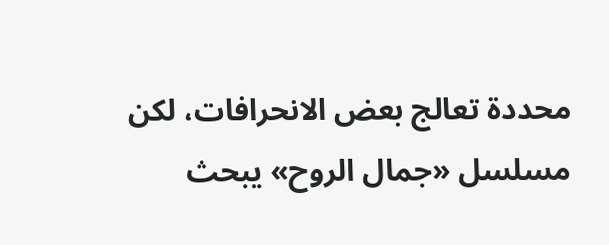محددة تعالج بعض الانحرافات، لكن مسلسل «جمال الروح» يبحث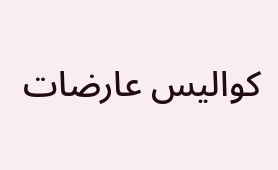كواليس عارضات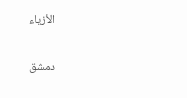الأزياء

دمشق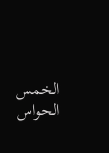الخمس الحواس